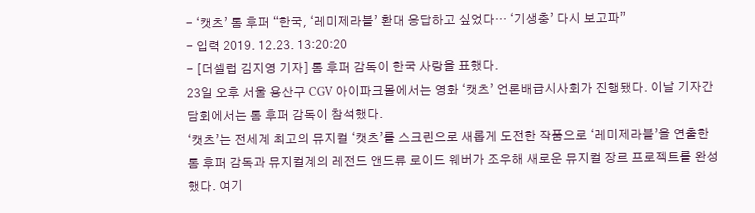- ‘캣츠’ 톰 후퍼 “한국, ‘레미제라블’ 환대 응답하고 싶었다… ‘기생충’ 다시 보고파”
- 입력 2019. 12.23. 13:20:20
- [더셀럽 김지영 기자] 톰 후퍼 감독이 한국 사랑을 표했다.
23일 오후 서울 용산구 CGV 아이파크몰에서는 영화 ‘캣츠’ 언론배급시사회가 진행됐다. 이날 기자간담회에서는 톰 후퍼 감독이 참석했다.
‘캣츠’는 전세계 최고의 뮤지컬 ‘캣츠’를 스크린으로 새롭게 도전한 작품으로 ‘레미제라블’을 연출한 톰 후퍼 감독과 뮤지컬계의 레전드 앤드류 로이드 웨버가 조우해 새로운 뮤지컬 장르 프로젝트를 완성했다. 여기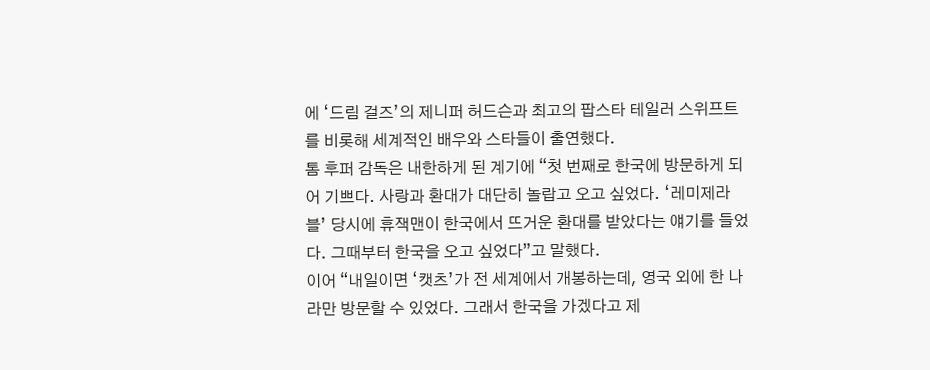에 ‘드림 걸즈’의 제니퍼 허드슨과 최고의 팝스타 테일러 스위프트를 비롯해 세계적인 배우와 스타들이 출연했다.
톰 후퍼 감독은 내한하게 된 계기에 “첫 번째로 한국에 방문하게 되어 기쁘다. 사랑과 환대가 대단히 놀랍고 오고 싶었다. ‘레미제라블’ 당시에 휴잭맨이 한국에서 뜨거운 환대를 받았다는 얘기를 들었다. 그때부터 한국을 오고 싶었다”고 말했다.
이어 “내일이면 ‘캣츠’가 전 세계에서 개봉하는데, 영국 외에 한 나라만 방문할 수 있었다. 그래서 한국을 가겠다고 제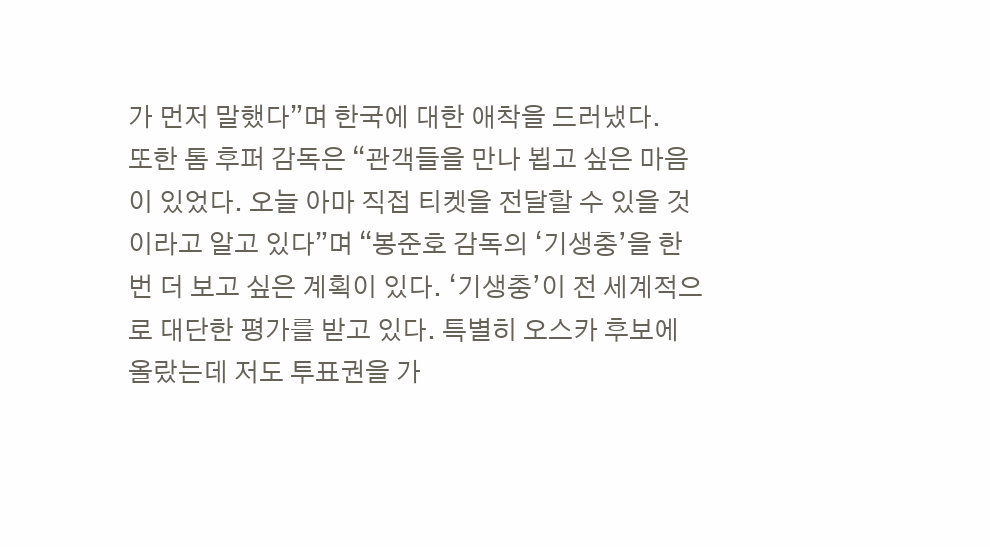가 먼저 말했다”며 한국에 대한 애착을 드러냈다.
또한 톰 후퍼 감독은 “관객들을 만나 뵙고 싶은 마음이 있었다. 오늘 아마 직접 티켓을 전달할 수 있을 것이라고 알고 있다”며 “봉준호 감독의 ‘기생충’을 한 번 더 보고 싶은 계획이 있다. ‘기생충’이 전 세계적으로 대단한 평가를 받고 있다. 특별히 오스카 후보에 올랐는데 저도 투표권을 가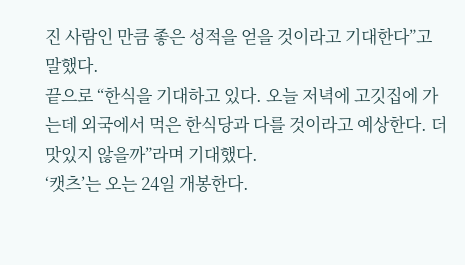진 사람인 만큼 좋은 성적을 얻을 것이라고 기대한다”고 말했다.
끝으로 “한식을 기대하고 있다. 오늘 저녁에 고깃집에 가는데 외국에서 먹은 한식당과 다를 것이라고 예상한다. 더 맛있지 않을까”라며 기대했다.
‘캣츠’는 오는 24일 개봉한다.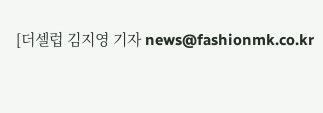[더셀럽 김지영 기자 news@fashionmk.co.kr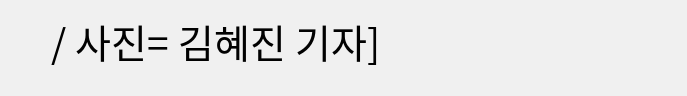/ 사진= 김혜진 기자]